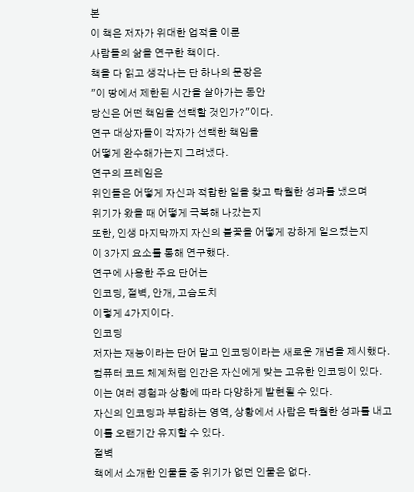본
이 책은 저자가 위대한 업적을 이룬
사람들의 삶을 연구한 책이다.
책을 다 읽고 생각나는 단 하나의 문장은
"이 땅에서 제한된 시간을 살아가는 동안
당신은 어떤 책임을 선택할 것인가?"이다.
연구 대상자들이 각자가 선택한 책임을
어떻게 완수해가는지 그려냈다.
연구의 프레임은
위인들은 어떻게 자신과 적합한 일을 찾고 탁월한 성과를 냈으며
위기가 왔을 때 어떻게 극복해 나갔는지
또한, 인생 마지막까지 자신의 불꽃을 어떻게 강하게 일으켰는지
이 3가지 요소를 통해 연구했다.
연구에 사용한 주요 단어는
인코딩, 절벽, 안개, 고슴도치
이렇게 4가지이다.
인코딩
저자는 재능이라는 단어 말고 인코딩이라는 새로운 개념을 제시했다.
컴퓨터 코드 체계처럼 인간은 자신에게 맞는 고유한 인코딩이 있다.
이는 여러 경험과 상황에 따라 다양하게 발현될 수 있다.
자신의 인코딩과 부합하는 영역, 상황에서 사람은 탁월한 성과를 내고
이를 오랜기간 유지할 수 있다.
절벽
책에서 소개한 인물들 중 위기가 없던 인물은 없다.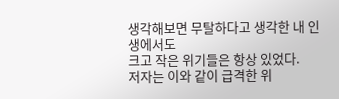생각해보면 무탈하다고 생각한 내 인생에서도
크고 작은 위기들은 항상 있었다.
저자는 이와 같이 급격한 위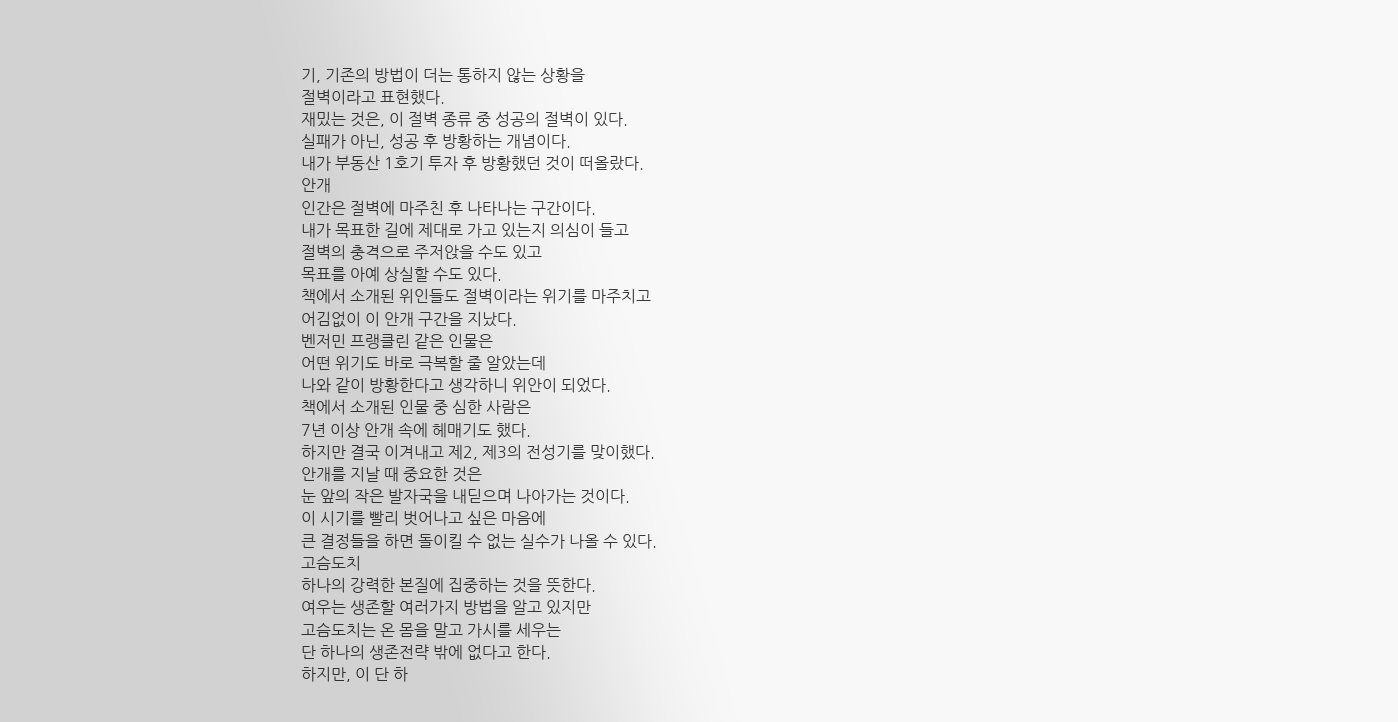기, 기존의 방법이 더는 통하지 않는 상황을
절벽이라고 표현했다.
재밌는 것은, 이 절벽 종류 중 성공의 절벽이 있다.
실패가 아닌, 성공 후 방황하는 개념이다.
내가 부동산 1호기 투자 후 방황했던 것이 떠올랐다.
안개
인간은 절벽에 마주친 후 나타나는 구간이다.
내가 목표한 길에 제대로 가고 있는지 의심이 들고
절벽의 충격으로 주저앉을 수도 있고
목표를 아예 상실할 수도 있다.
책에서 소개된 위인들도 절벽이라는 위기를 마주치고
어김없이 이 안개 구간을 지났다.
벤저민 프랭클린 같은 인물은
어떤 위기도 바로 극복할 줄 알았는데
나와 같이 방황한다고 생각하니 위안이 되었다.
책에서 소개된 인물 중 심한 사람은
7년 이상 안개 속에 헤매기도 했다.
하지만 결국 이겨내고 제2, 제3의 전성기를 맞이했다.
안개를 지날 때 중요한 것은
눈 앞의 작은 발자국을 내딛으며 나아가는 것이다.
이 시기를 빨리 벗어나고 싶은 마음에
큰 결정들을 하면 돌이킬 수 없는 실수가 나올 수 있다.
고슴도치
하나의 강력한 본질에 집중하는 것을 뜻한다.
여우는 생존할 여러가지 방법을 알고 있지만
고슴도치는 온 몸을 말고 가시를 세우는
단 하나의 생존전략 밖에 없다고 한다.
하지만, 이 단 하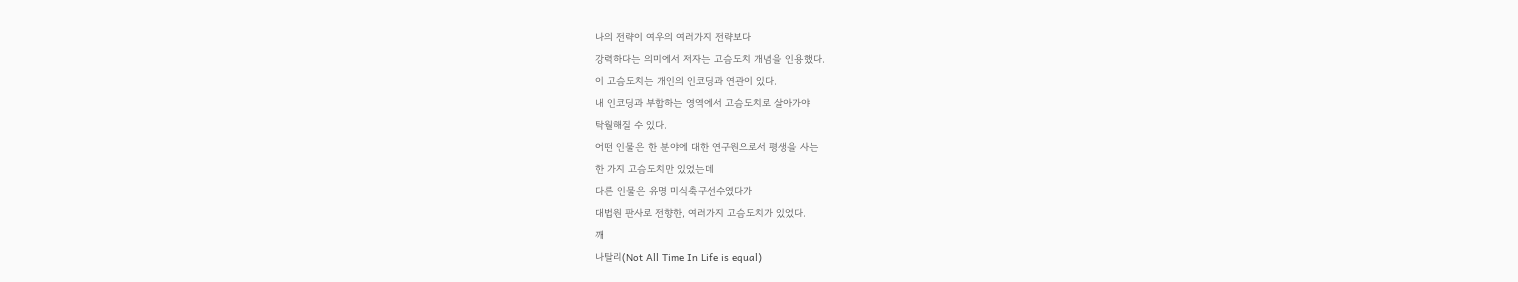나의 전략이 여우의 여러가지 전략보다
강력하다는 의미에서 저자는 고슴도치 개념을 인용했다.
이 고슴도치는 개인의 인코딩과 연관이 있다.
내 인코딩과 부합하는 영역에서 고슴도치로 살아가야
탁월해질 수 있다.
어떤 인물은 한 분야에 대한 연구원으로서 평생을 사는
한 가지 고슴도치만 있었는데
다른 인물은 유명 미식축구선수였다가
대법원 판사로 전향한, 여러가지 고슴도치가 있었다.
깨
나탈리(Not All Time In Life is equal)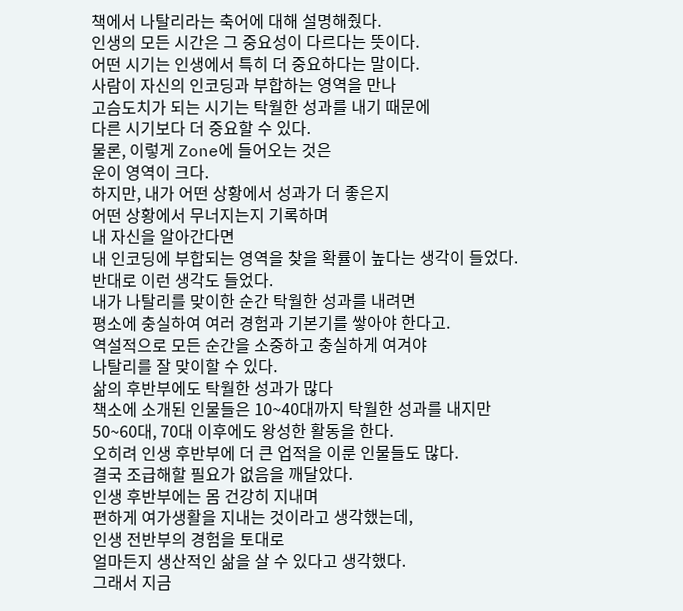책에서 나탈리라는 축어에 대해 설명해줬다.
인생의 모든 시간은 그 중요성이 다르다는 뜻이다.
어떤 시기는 인생에서 특히 더 중요하다는 말이다.
사람이 자신의 인코딩과 부합하는 영역을 만나
고슴도치가 되는 시기는 탁월한 성과를 내기 때문에
다른 시기보다 더 중요할 수 있다.
물론, 이렇게 Zone에 들어오는 것은
운이 영역이 크다.
하지만, 내가 어떤 상황에서 성과가 더 좋은지
어떤 상황에서 무너지는지 기록하며
내 자신을 알아간다면
내 인코딩에 부합되는 영역을 찾을 확률이 높다는 생각이 들었다.
반대로 이런 생각도 들었다.
내가 나탈리를 맞이한 순간 탁월한 성과를 내려면
평소에 충실하여 여러 경험과 기본기를 쌓아야 한다고.
역설적으로 모든 순간을 소중하고 충실하게 여겨야
나탈리를 잘 맞이할 수 있다.
삶의 후반부에도 탁월한 성과가 많다
책소에 소개된 인물들은 10~40대까지 탁월한 성과를 내지만
50~60대, 70대 이후에도 왕성한 활동을 한다.
오히려 인생 후반부에 더 큰 업적을 이룬 인물들도 많다.
결국 조급해할 필요가 없음을 깨달았다.
인생 후반부에는 몸 건강히 지내며
편하게 여가생활을 지내는 것이라고 생각했는데,
인생 전반부의 경험을 토대로
얼마든지 생산적인 삶을 살 수 있다고 생각했다.
그래서 지금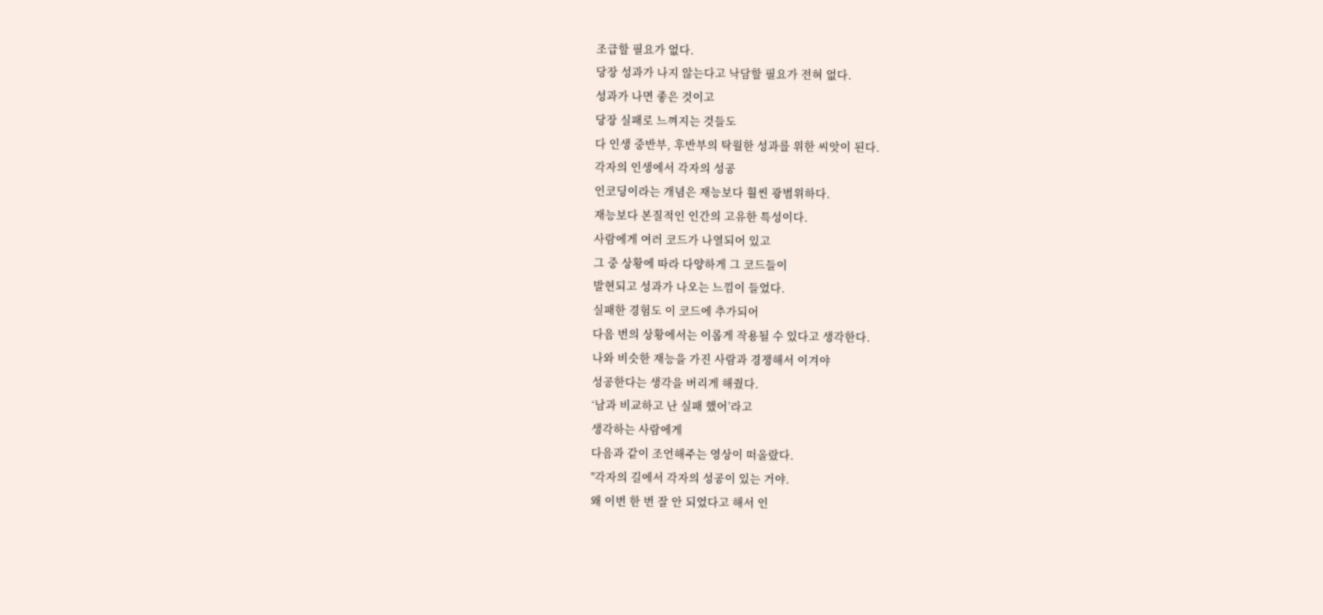조급할 필요가 없다.
당장 성과가 나지 않는다고 낙담할 필요가 전혀 없다.
성과가 나면 좋은 것이고
당장 실패로 느껴지는 것들도
다 인생 중반부, 후반부의 탁월한 성과를 위한 씨앗이 된다.
각자의 인생에서 각자의 성공
인코딩이라는 개념은 재능보다 훨씬 광범위하다.
재능보다 본질적인 인간의 고유한 특성이다.
사람에게 여러 코드가 나열되어 있고
그 중 상황에 따라 다양하게 그 코드들이
발현되고 성과가 나오는 느낌이 들었다.
실패한 경험도 이 코드에 추가되어
다음 번의 상황에서는 이롭게 작용될 수 있다고 생각한다.
나와 비슷한 재능을 가진 사람과 경쟁해서 이겨야
성공한다는 생각을 버리게 해줬다.
‘남과 비교하고 난 실패 했어’라고
생각하는 사람에게
다음과 같이 조언해주는 영상이 떠올랐다.
"각자의 길에서 각자의 성공이 있는 거야.
왜 이번 한 번 잘 안 되었다고 해서 인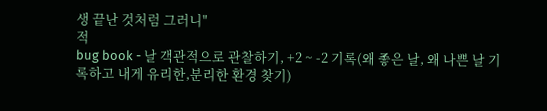생 끝난 것처럼 그러니"
적
bug book - 날 객관적으로 관찰하기, +2 ~ -2 기록(왜 좋은 날, 왜 나쁜 날 기록하고 내게 유리한,분리한 환경 찾기)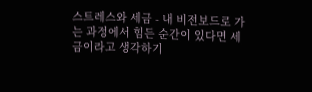스트레스와 세금 - 내 비전보드로 가는 과정에서 힘든 순간이 있다면 세금이라고 생각하기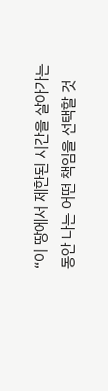“이 땅에서 제한된 시간을 살아가는 동안 나는 어떤 책임을 선택할 것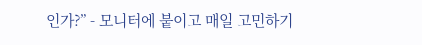인가?” - 모니터에 붙이고 매일 고민하기